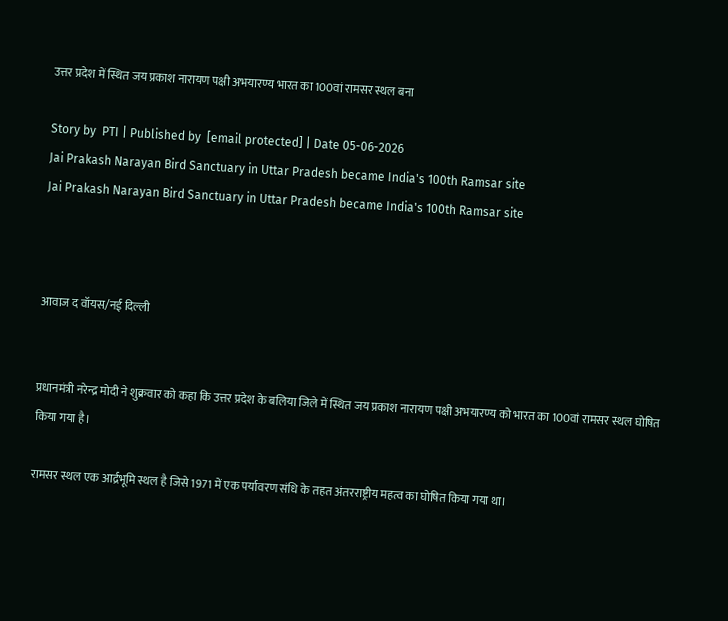उत्तर प्रदेश में स्थित जय प्रकाश नारायण पक्षी अभयारण्य भारत का 100वां रामसर स्थल बना

Story by  PTI | Published by  [email protected] | Date 05-06-2026
Jai Prakash Narayan Bird Sanctuary in Uttar Pradesh became India's 100th Ramsar site
Jai Prakash Narayan Bird Sanctuary in Uttar Pradesh became India's 100th Ramsar site



आवाज द वॉयस/नई दिल्ली


प्रधानमंत्री नरेन्द्र मोदी ने शुक्रवार को कहा कि उत्तर प्रदेश के बलिया जिले में स्थित जय प्रकाश नारायण पक्षी अभयारण्य को भारत का 100वां रामसर स्थल घोषित किया गया है।

रामसर स्थल एक आर्द्रभूमि स्थल है जिसे 1971 में एक पर्यावरण संधि के तहत अंतरराष्ट्रीय महत्व का घोषित किया गया था।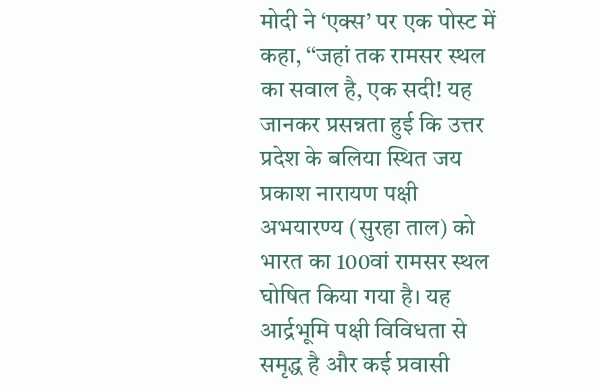मोदी ने ‘एक्स’ पर एक पोस्ट में कहा, ‘‘जहां तक रामसर स्थल का सवाल है, एक सदी! यह जानकर प्रसन्नता हुई कि उत्तर प्रदेश के बलिया स्थित जय प्रकाश नारायण पक्षी अभयारण्य (सुरहा ताल) को भारत का 100वां रामसर स्थल घोषित किया गया है। यह आर्द्रभूमि पक्षी विविधता से समृद्ध है और कई प्रवासी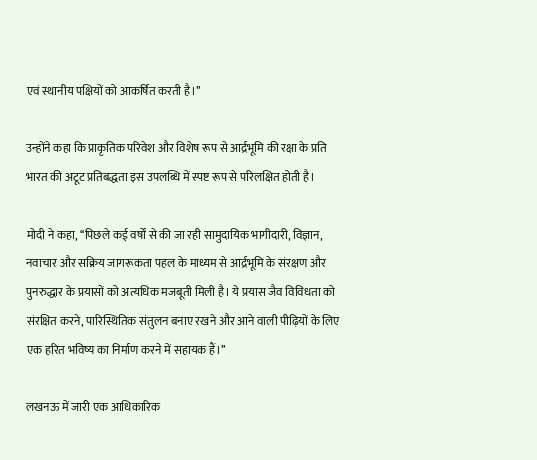एवं स्थानीय पक्षियों को आकर्षित करती है।’’

उन्होंने कहा कि प्राकृतिक परिवेश और विशेष रूप से आर्द्रभूमि की रक्षा के प्रति भारत की अटूट प्रतिबद्धता इस उपलब्धि में स्पष्ट रूप से परिलक्षित होती है।

मोदी ने कहा, ‘‘पिछले कई वर्षों से की जा रही सामुदायिक भागीदारी, विज्ञान, नवाचार और सक्रिय जागरूकता पहल के माध्यम से आर्द्रभूमि के संरक्षण और पुनरुद्धार के प्रयासों को अत्यधिक मजबूती मिली है। ये प्रयास जैव विविधता को संरक्षित करने, पारिस्थितिक संतुलन बनाए रखने और आने वाली पीढ़ियों के लिए एक हरित भविष्य का निर्माण करने में सहायक हैं।’’

लखनऊ में जारी एक आधिकारिक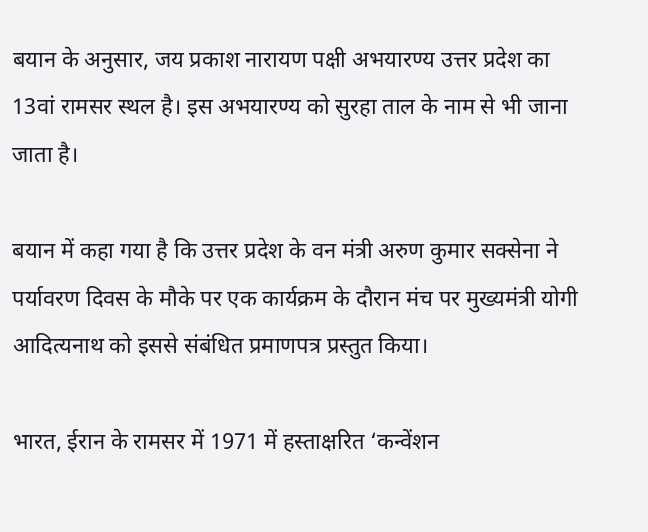बयान के अनुसार, जय प्रकाश नारायण पक्षी अभयारण्य उत्तर प्रदेश का 13वां रामसर स्थल है। इस अभयारण्य को सुरहा ताल के नाम से भी जाना जाता है।

बयान में कहा गया है कि उत्तर प्रदेश के वन मंत्री अरुण कुमार सक्सेना ने पर्यावरण दिवस के मौके पर एक कार्यक्रम के दौरान मंच पर मुख्यमंत्री योगी आदित्यनाथ को इससे संबंधित प्रमाणपत्र प्रस्तुत किया।

भारत, ईरान के रामसर में 1971 में हस्ताक्षरित ‘कन्वेंशन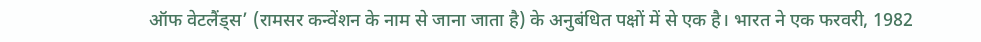ऑफ वेटलैंड्स’ (रामसर कन्वेंशन के नाम से जाना जाता है) के अनुबंधित पक्षों में से एक है। भारत ने एक फरवरी, 1982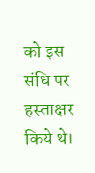को इस संधि पर हस्ताक्षर किये थे।